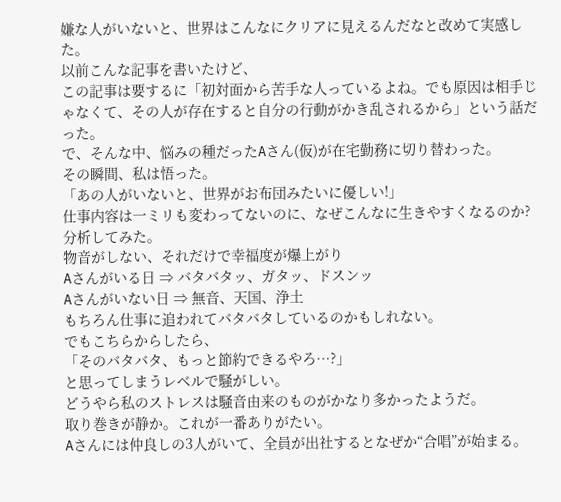嫌な人がいないと、世界はこんなにクリアに見えるんだなと改めて実感した。
以前こんな記事を書いたけど、
この記事は要するに「初対面から苦手な人っているよね。でも原因は相手じゃなくて、その人が存在すると自分の行動がかき乱されるから」という話だった。
で、そんな中、悩みの種だったAさん(仮)が在宅勤務に切り替わった。
その瞬間、私は悟った。
「あの人がいないと、世界がお布団みたいに優しい!」
仕事内容は一ミリも変わってないのに、なぜこんなに生きやすくなるのか?
分析してみた。
物音がしない、それだけで幸福度が爆上がり
Aさんがいる日 ⇒ バタバタッ、ガタッ、ドスンッ
Aさんがいない日 ⇒ 無音、天国、浄土
もちろん仕事に追われてバタバタしているのかもしれない。
でもこちらからしたら、
「そのバタバタ、もっと節約できるやろ…?」
と思ってしまうレベルで騒がしい。
どうやら私のストレスは騒音由来のものがかなり多かったようだ。
取り巻きが静か。これが一番ありがたい。
Aさんには仲良しの3人がいて、全員が出社するとなぜか“合唱”が始まる。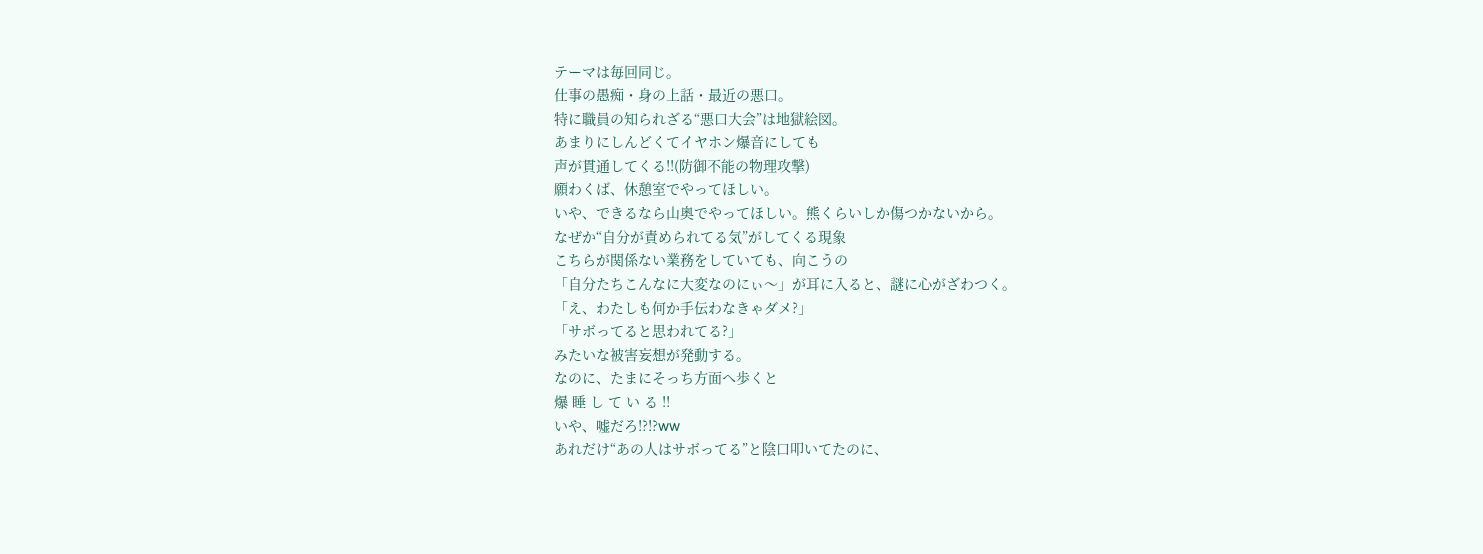テーマは毎回同じ。
仕事の愚痴・身の上話・最近の悪口。
特に職員の知られざる“悪口大会”は地獄絵図。
あまりにしんどくてイヤホン爆音にしても
声が貫通してくる!!(防御不能の物理攻撃)
願わくば、休憩室でやってほしい。
いや、できるなら山奥でやってほしい。熊くらいしか傷つかないから。
なぜか“自分が責められてる気”がしてくる現象
こちらが関係ない業務をしていても、向こうの
「自分たちこんなに大変なのにぃ〜」が耳に入ると、謎に心がざわつく。
「え、わたしも何か手伝わなきゃダメ?」
「サボってると思われてる?」
みたいな被害妄想が発動する。
なのに、たまにそっち方面へ歩くと
爆 睡 し て い る !!
いや、嘘だろ!?!?ww
あれだけ“あの人はサボってる”と陰口叩いてたのに、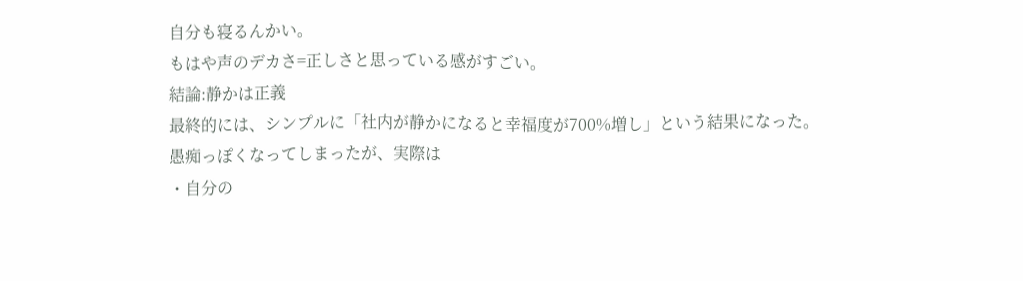自分も寝るんかい。
もはや声のデカさ=正しさと思っている感がすごい。
結論:静かは正義
最終的には、シンプルに「社内が静かになると幸福度が700%増し」という結果になった。
愚痴っぽくなってしまったが、実際は
・自分の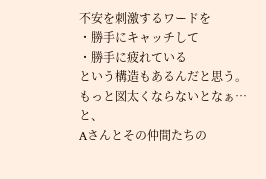不安を刺激するワードを
・勝手にキャッチして
・勝手に疲れている
という構造もあるんだと思う。
もっと図太くならないとなぁ…と、
Aさんとその仲間たちの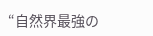“自然界最強の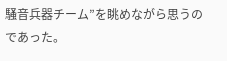騒音兵器チーム”を眺めながら思うのであった。